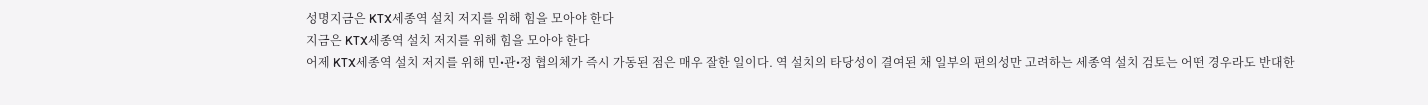성명지금은 KTX세종역 설치 저지를 위해 힘을 모아야 한다
지금은 KTX세종역 설치 저지를 위해 힘을 모아야 한다
어제 KTX세종역 설치 저지를 위해 민•관•정 협의체가 즉시 가동된 점은 매우 잘한 일이다. 역 설치의 타당성이 결여된 채 일부의 편의성만 고려하는 세종역 설치 검토는 어떤 경우라도 반대한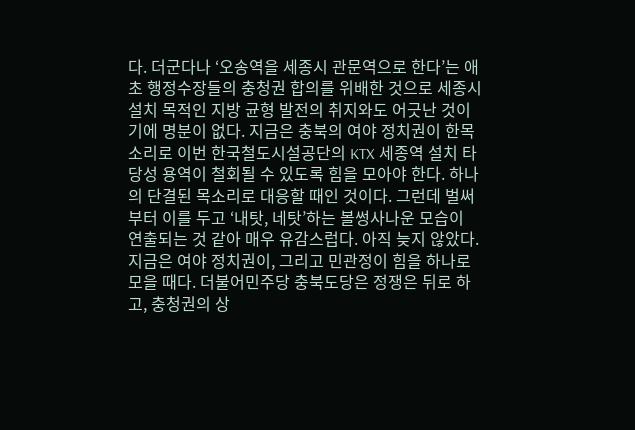다. 더군다나 ‘오송역을 세종시 관문역으로 한다’는 애초 행정수장들의 충청권 합의를 위배한 것으로 세종시 설치 목적인 지방 균형 발전의 취지와도 어긋난 것이기에 명분이 없다. 지금은 충북의 여야 정치권이 한목소리로 이번 한국철도시설공단의 KTX 세종역 설치 타당성 용역이 철회될 수 있도록 힘을 모아야 한다. 하나의 단결된 목소리로 대응할 때인 것이다. 그런데 벌써부터 이를 두고 ‘내탓, 네탓’하는 볼썽사나운 모습이 연출되는 것 같아 매우 유감스럽다. 아직 늦지 않았다. 지금은 여야 정치권이, 그리고 민관정이 힘을 하나로 모을 때다. 더불어민주당 충북도당은 정쟁은 뒤로 하고, 충청권의 상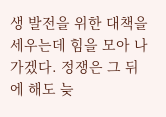생 발전을 위한 대책을 세우는데 힘을 모아 나가겠다. 정쟁은 그 뒤에 해도 늦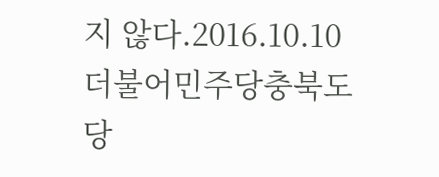지 않다.2016.10.10
더불어민주당충북도당